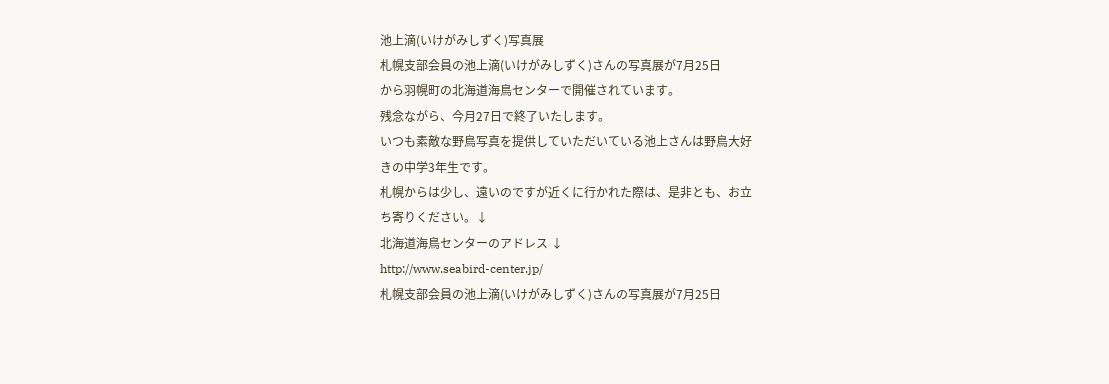池上滴(いけがみしずく)写真展
札幌支部会員の池上滴(いけがみしずく)さんの写真展が7月25日
から羽幌町の北海道海鳥センターで開催されています。
残念ながら、今月27日で終了いたします。
いつも素敵な野鳥写真を提供していただいている池上さんは野鳥大好
きの中学3年生です。
札幌からは少し、遠いのですが近くに行かれた際は、是非とも、お立
ち寄りください。↓
北海道海鳥センターのアドレス ↓
http://www.seabird-center.jp/
札幌支部会員の池上滴(いけがみしずく)さんの写真展が7月25日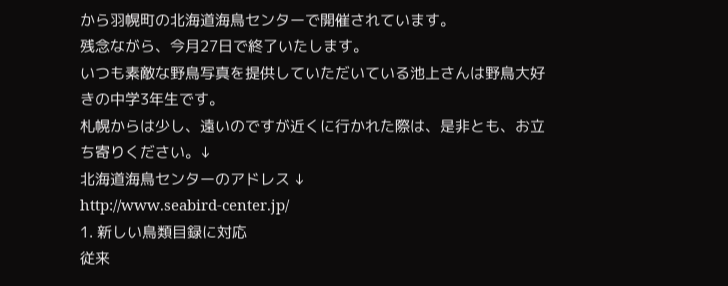から羽幌町の北海道海鳥センターで開催されています。
残念ながら、今月27日で終了いたします。
いつも素敵な野鳥写真を提供していただいている池上さんは野鳥大好
きの中学3年生です。
札幌からは少し、遠いのですが近くに行かれた際は、是非とも、お立
ち寄りください。↓
北海道海鳥センターのアドレス ↓
http://www.seabird-center.jp/
1. 新しい鳥類目録に対応
従来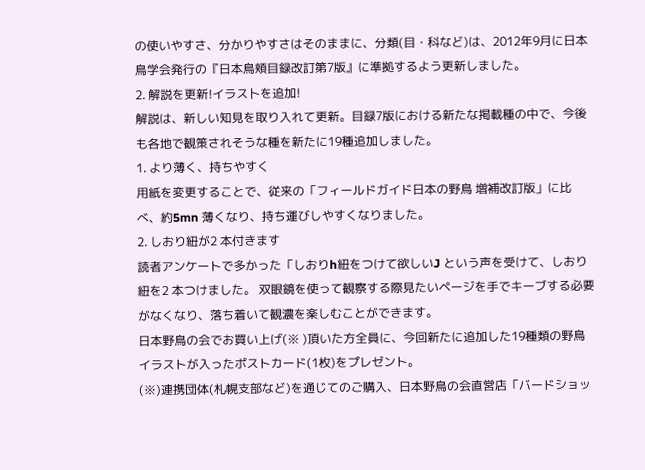の使いやすさ、分かりやすさはそのままに、分類(目・科など)は、2012年9月に日本鳥学会発行の『日本鳥頬目録改訂第7版』に準拠するよう更新しました。
2. 解説を更新!イラス卜を追加!
解説は、新しい知見を取り入れて更新。目録7版における新たな掲載種の中で、今後も各地で観策されそうな種を新たに19種追加しました。
1. より薄く、持ちやすく
用紙を変更することで、従来の「フィールドガイド日本の野鳥 増補改訂版」に比べ、約5mn 薄くなり、持ち運びしやすくなりました。
2. しおり紐が2 本付きます
読者アンケートで多かった「しおりh紐をつけて欲しいJ という声を受けて、しおり紐を2 本つけました。 双眼鏡を使って観察する際見たいページを手でキーブする必要がなくなり、落ち着いて観濃を楽しむことができます。
日本野鳥の会でお買い上げ(※ )頂いた方全員に、今回新たに追加した19種類の野鳥イラストが入ったポストカード(1枚)をプレゼント。
(※)連携団体(札幌支部など)を通じてのご購入、日本野鳥の会直営店「バードショッ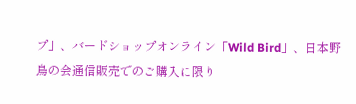プ」、バードショップオンライン「Wild Bird」、日本野鳥の会通信販売でのご購入に限り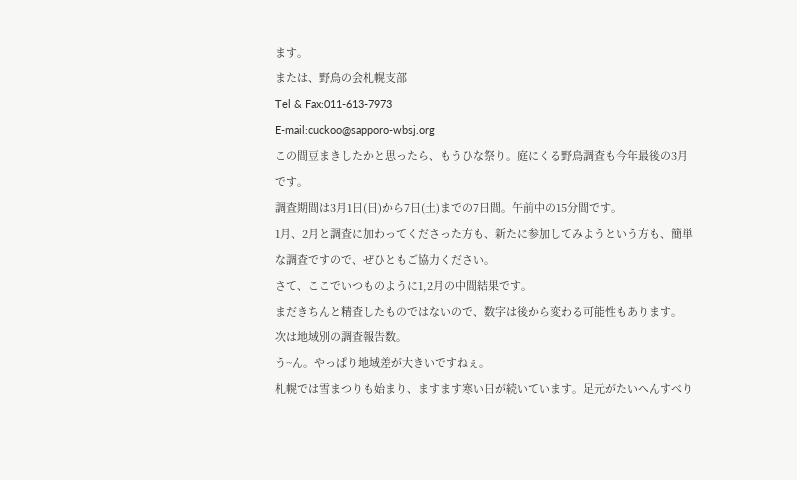ます。
または、野鳥の会札幌支部
Tel & Fax:011-613-7973
E-mail:cuckoo@sapporo-wbsj.org
この間豆まきしたかと思ったら、もうひな祭り。庭にくる野鳥調査も今年最後の3月です。
調査期間は3月1日(日)から7日(土)までの7日間。午前中の15分間です。
1月、2月と調査に加わってくださった方も、新たに参加してみようという方も、簡単な調査ですので、ぜひともご協力ください。
さて、ここでいつものように1,2月の中間結果です。
まだきちんと精査したものではないので、数字は後から変わる可能性もあります。
次は地域別の調査報告数。
う~ん。やっぱり地域差が大きいですねぇ。
札幌では雪まつりも始まり、ますます寒い日が続いています。足元がたいへんすべり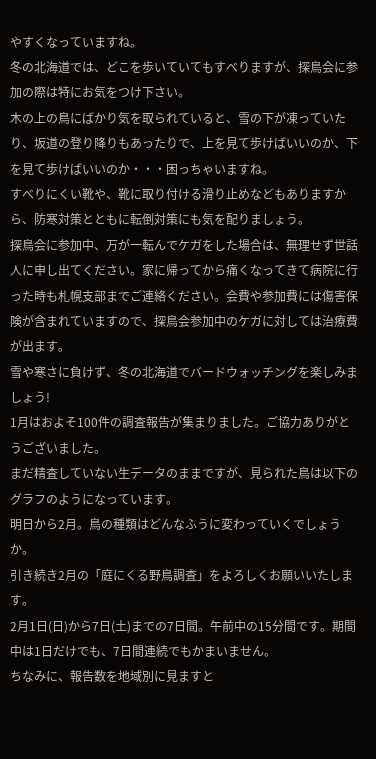やすくなっていますね。
冬の北海道では、どこを歩いていてもすべりますが、探鳥会に参加の際は特にお気をつけ下さい。
木の上の鳥にばかり気を取られていると、雪の下が凍っていたり、坂道の登り降りもあったりで、上を見て歩けばいいのか、下を見て歩けばいいのか・・・困っちゃいますね。
すべりにくい靴や、靴に取り付ける滑り止めなどもありますから、防寒対策とともに転倒対策にも気を配りましょう。
探鳥会に参加中、万が一転んでケガをした場合は、無理せず世話人に申し出てください。家に帰ってから痛くなってきて病院に行った時も札幌支部までご連絡ください。会費や参加費には傷害保険が含まれていますので、探鳥会参加中のケガに対しては治療費が出ます。
雪や寒さに負けず、冬の北海道でバードウォッチングを楽しみましょう!
1月はおよそ100件の調査報告が集まりました。ご協力ありがとうございました。
まだ精査していない生データのままですが、見られた鳥は以下のグラフのようになっています。
明日から2月。鳥の種類はどんなふうに変わっていくでしょうか。
引き続き2月の「庭にくる野鳥調査」をよろしくお願いいたします。
2月1日(日)から7日(土)までの7日間。午前中の15分間です。期間中は1日だけでも、7日間連続でもかまいません。
ちなみに、報告数を地域別に見ますと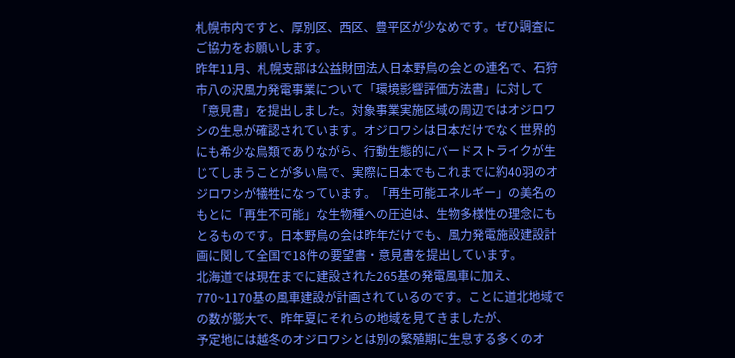札幌市内ですと、厚別区、西区、豊平区が少なめです。ぜひ調査にご協力をお願いします。
昨年11月、札幌支部は公益財団法人日本野鳥の会との連名で、石狩市八の沢風力発電事業について「環境影響評価方法書」に対して「意見書」を提出しました。対象事業実施区域の周辺ではオジロワシの生息が確認されています。オジロワシは日本だけでなく世界的にも希少な鳥類でありながら、行動生態的にバードストライクが生じてしまうことが多い鳥で、実際に日本でもこれまでに約40羽のオジロワシが犠牲になっています。「再生可能エネルギー」の美名のもとに「再生不可能」な生物種への圧迫は、生物多様性の理念にもとるものです。日本野鳥の会は昨年だけでも、風力発電施設建設計画に関して全国で18件の要望書・意見書を提出しています。
北海道では現在までに建設された265基の発電風車に加え、770~1170基の風車建設が計画されているのです。ことに道北地域での数が膨大で、昨年夏にそれらの地域を見てきましたが、
予定地には越冬のオジロワシとは別の繁殖期に生息する多くのオ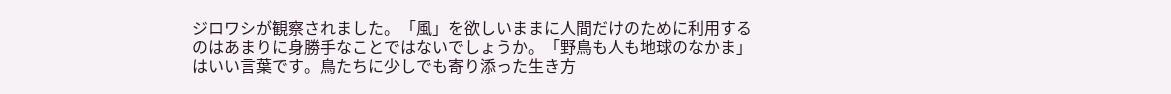ジロワシが観察されました。「風」を欲しいままに人間だけのために利用するのはあまりに身勝手なことではないでしょうか。「野鳥も人も地球のなかま」はいい言葉です。鳥たちに少しでも寄り添った生き方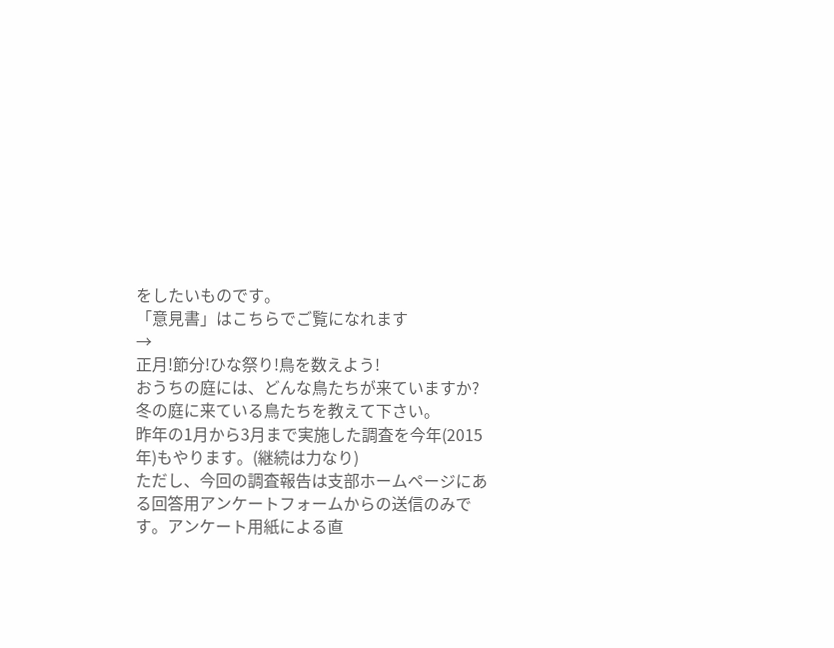をしたいものです。
「意見書」はこちらでご覧になれます
→
正月!節分!ひな祭り!鳥を数えよう!
おうちの庭には、どんな鳥たちが来ていますか?
冬の庭に来ている鳥たちを教えて下さい。
昨年の1月から3月まで実施した調査を今年(2015年)もやります。(継続は力なり)
ただし、今回の調査報告は支部ホームページにある回答用アンケートフォームからの送信のみです。アンケート用紙による直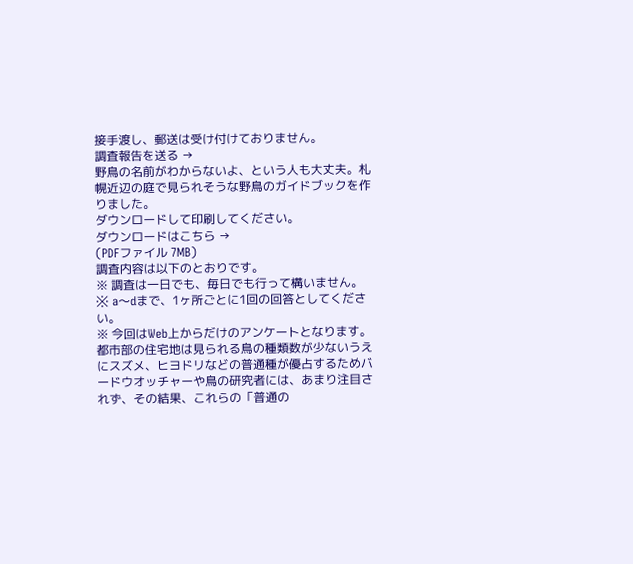接手渡し、郵送は受け付けておりません。
調査報告を送る →
野鳥の名前がわからないよ、という人も大丈夫。札幌近辺の庭で見られそうな野鳥のガイドブックを作りました。
ダウンロードして印刷してください。
ダウンロードはこちら →
(PDFファイル 7MB)
調査内容は以下のとおりです。
※ 調査は一日でも、毎日でも行って構いません。
※ a〜dまで、1ヶ所ごとに1回の回答としてください。
※ 今回はWeb上からだけのアンケートとなります。
都市部の住宅地は見られる鳥の種類数が少ないうえにスズメ、ヒヨドリなどの普通種が優占するためバードウオッチャーや鳥の研究者には、あまり注目されず、その結果、これらの「普通の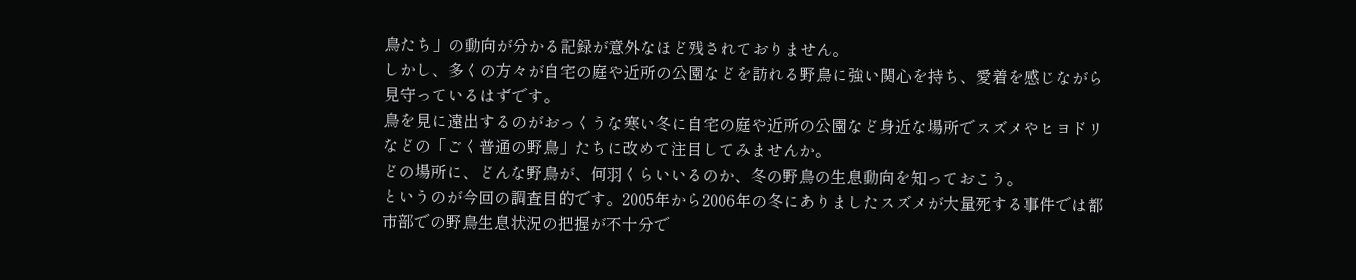鳥たち」の動向が分かる記録が意外なほど残されておりません。
しかし、多くの方々が自宅の庭や近所の公園などを訪れる野鳥に強い関心を持ち、愛着を感じながら見守っているはずです。
鳥を見に遠出するのがおっくうな寒い冬に自宅の庭や近所の公園など身近な場所でスズメやヒヨドリなどの「ごく普通の野鳥」たちに改めて注目してみませんか。
どの場所に、どんな野鳥が、何羽くらいいるのか、冬の野鳥の生息動向を知っておこう。
というのが今回の調査目的です。2005年から2006年の冬にありましたスズメが大量死する事件では都市部での野鳥生息状況の把握が不十分で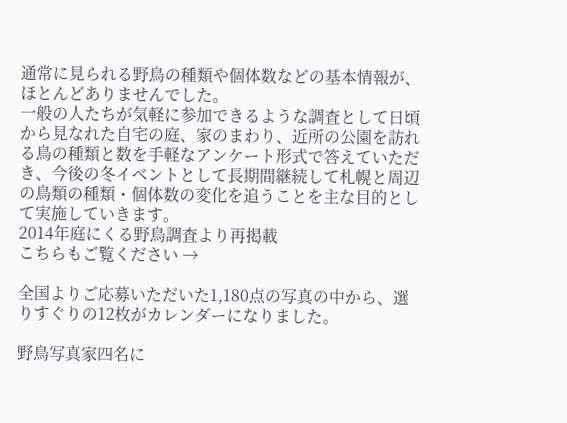通常に見られる野鳥の種類や個体数などの基本情報が、ほとんどありませんでした。
一般の人たちが気軽に参加できるような調査として日頃から見なれた自宅の庭、家のまわり、近所の公園を訪れる鳥の種類と数を手軽なアンケート形式で答えていただき、今後の冬イベントとして長期間継続して札幌と周辺の鳥類の種類・個体数の変化を追うことを主な目的として実施していきます。
2014年庭にくる野鳥調査より再掲載
こちらもご覧ください →

全国よりご応募いただいた1,180点の写真の中から、選りすぐりの12枚がカレンダーになりました。

野鳥写真家四名に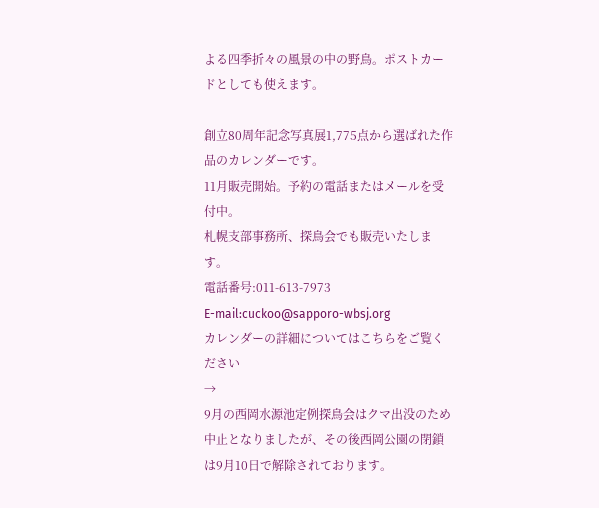よる四季折々の風景の中の野鳥。ポストカードとしても使えます。

創立80周年記念写真展1,775点から選ばれた作品のカレンダーです。
11月販売開始。予約の電話またはメールを受付中。
札幌支部事務所、探鳥会でも販売いたします。
電話番号:011-613-7973
E-mail:cuckoo@sapporo-wbsj.org
カレンダーの詳細についてはこちらをご覧ください
→
9月の西岡水源池定例探鳥会はクマ出没のため中止となりましたが、その後西岡公園の閉鎖は9月10日で解除されております。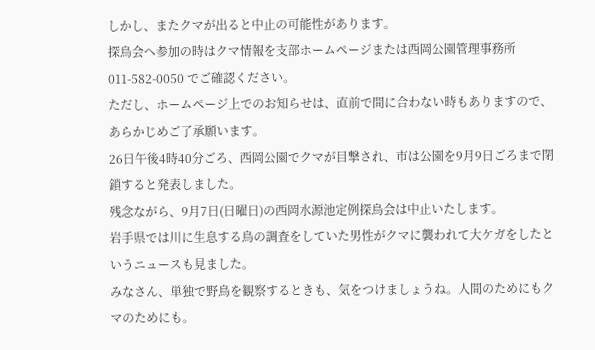しかし、またクマが出ると中止の可能性があります。
探鳥会へ参加の時はクマ情報を支部ホームページまたは西岡公園管理事務所 011-582-0050 でご確認ください。
ただし、ホームページ上でのお知らせは、直前で間に合わない時もありますので、あらかじめご了承願います。
26日午後4時40分ごろ、西岡公園でクマが目撃され、市は公園を9月9日ごろまで閉鎖すると発表しました。
残念ながら、9月7日(日曜日)の西岡水源池定例探鳥会は中止いたします。
岩手県では川に生息する鳥の調査をしていた男性がクマに襲われて大ケガをしたというニュースも見ました。
みなさん、単独で野鳥を観察するときも、気をつけましょうね。人間のためにもクマのためにも。